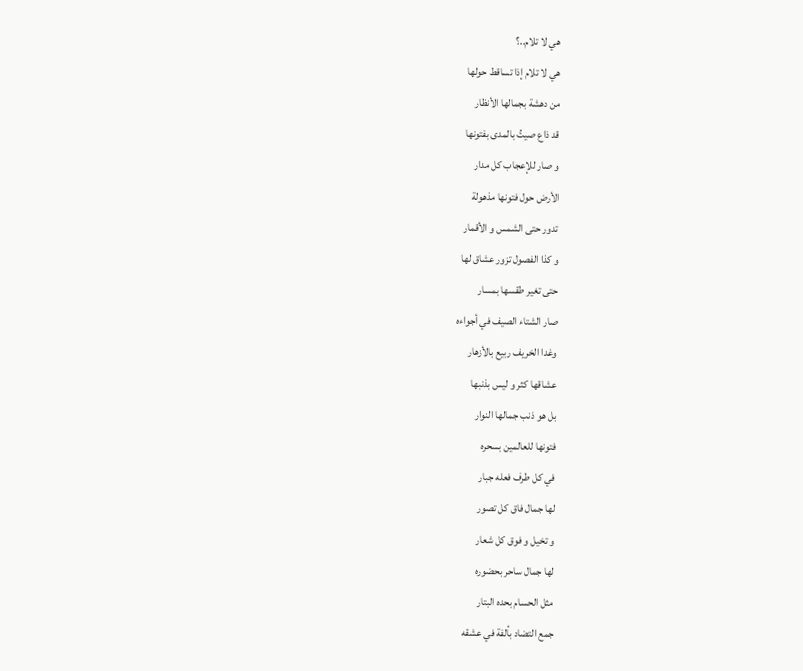هي لا تلام..؟
هي لا تلام إذا تساقط حولها
من دهشة بجمالها الأنظار
قد ذاع صيتُ بالمدى بفتونها
و صار للإعجاب كل مدار
الأرض حول فتونها مذهولة
تدور حتى الشمس و الأقمار
و كذا الفصول تزور عشاق لها
حتى تغير طقسها بمسار
صار الشتاء الصيف في أجواءه
وغدا الخريف ربيع بالأزهار
عشاقها كثر و ليس بذنبها
بل هو ذنب جمالها النوار
فتونها للعالمين بسحره
في كل طرف فعله جبار
لها جمال فاق كل تصور
و تخيل و فوق كل شعار
لها جمال ساحر بحضوره
مثل الحسام بحده البتار
جمع التضاد بألفة في عشقه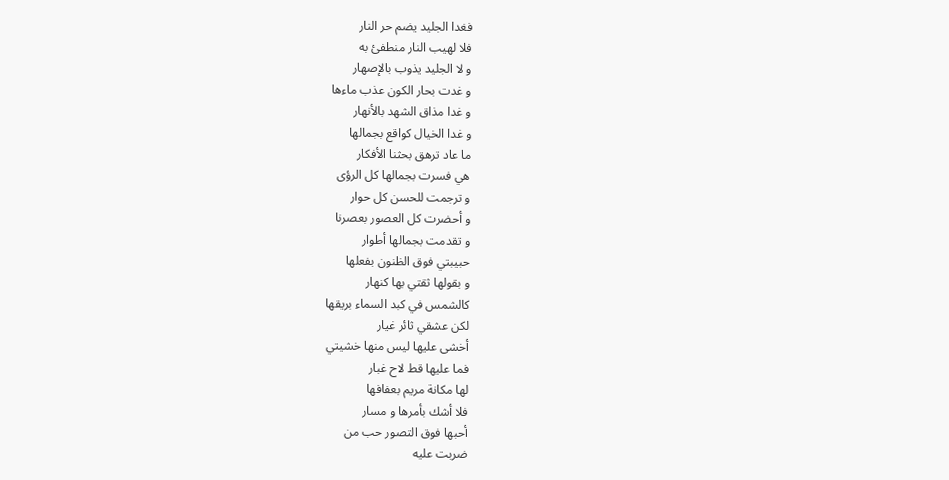فغدا الجليد يضم حر النار
فلا لهيب النار منطفئ به
و لا الجليد يذوب بالإصهار
و غدت بحار الكون عذب ماءها
و غدا مذاق الشهد بالأنهار
و غدا الخيال كواقع بجمالها
ما عاد ترهق بحثنا الأفكار
هي فسرت بجمالها كل الرؤى
و ترجمت للحسن كل حوار
و أحضرت كل العصور بعصرنا
و تقدمت بجمالها أطوار
حبيبتي فوق الظنون بفعلها
و بقولها ثقتي بها كنهار
كالشمس في كبد السماء بريقها
لكن عشقي ثائر غيار
أخشى عليها ليس منها خشيتي
فما عليها قط لاح غبار
لها مكانة مريم بعفافها
فلا أشك بأمرها و مسار
أحبها فوق التصور حب من
ضربت عليه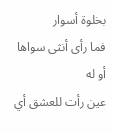بخلوة أسوار
فما رأى أنثى سواها أو له
عين رأت للعشق أي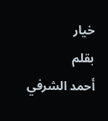خيار
بقلم
أحمد الشرفي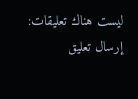ليست هناك تعليقات:
إرسال تعليق